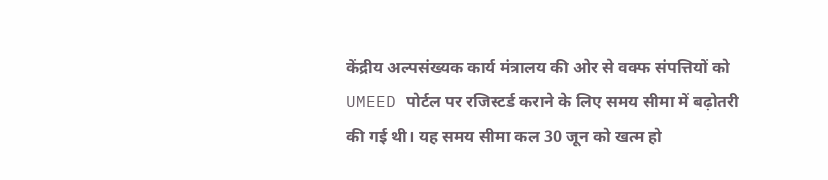केंद्रीय अल्पसंख्यक कार्य मंत्रालय की ओर से वक्फ संपत्तियों को UMEED पोर्टल पर रजिस्टर्ड कराने के लिए समय सीमा में बढ़ोतरी की गई थी। यह समय सीमा कल 30 जून को खत्म हो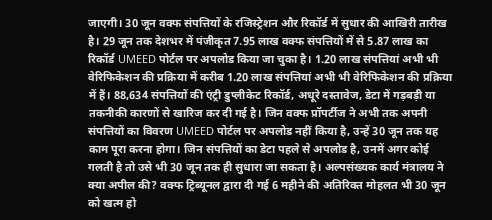जाएगी। 30 जून वक्फ संपत्तियों के रजिस्ट्रेशन और रिकॉर्ड में सुधार की आखिरी तारीख है। 29 जून तक देशभर में पंजीकृत 7.95 लाख वक्फ संपत्तियों में से 5.87 लाख का रिकॉर्ड UMEED पोर्टल पर अपलोड किया जा चुका है। 1.20 लाख संपत्तियां अभी भी वेरिफिकेशन की प्रक्रिया में करीब 1.20 लाख संपत्तियां अभी भी वेरिफिकेशन की प्रक्रिया में हैं। 88,634 संपत्तियों की एंट्री डुप्लीकेट रिकॉर्ड, अधूरे दस्तावेज, डेटा में गड़बड़ी या तकनीकी कारणों से खारिज कर दी गई है। जिन वक्फ प्रॉपर्टीज ने अभी तक अपनी संपत्तियों का विवरण UMEED पोर्टल पर अपलोड नहीं किया है, उन्हें 30 जून तक यह काम पूरा करना होगा। जिन संपत्तियों का डेटा पहले से अपलोड है, उनमें अगर कोई गलती है तो उसे भी 30 जून तक ही सुधारा जा सकता है। अल्पसंख्यक कार्य मंत्रालय ने क्या अपील की? वक्फ ट्रिब्यूनल द्वारा दी गई 6 महीने की अतिरिक्त मोहलत भी 30 जून को खत्म हो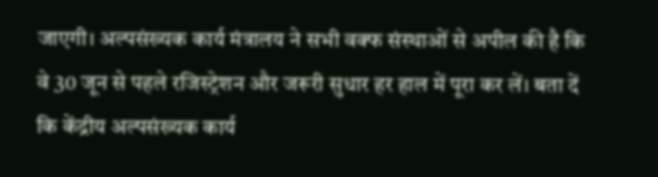जाएगी। अल्पसंख्यक कार्य मंत्रालय ने सभी वक्फ संस्थाओं से अपील की है कि वे 30 जून से पहले रजिस्ट्रेशन और जरूरी सुधार हर हाल में पूरा कर लें। बता दें कि केंद्रीय अल्पसंख्यक कार्य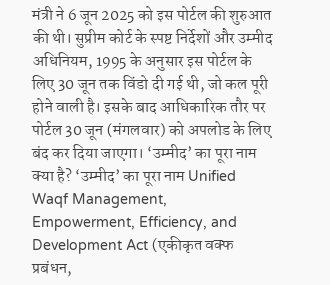मंत्री ने 6 जून 2025 को इस पोर्टल की शुरुआत की थी। सुप्रीम कोर्ट के स्पष्ट निर्देशों और उम्मीद अधिनियम, 1995 के अनुसार इस पोर्टल के लिए 30 जून तक विंडो दी गई थी, जो कल पूरी होने वाली है। इसके बाद आधिकारिक तौर पर पोर्टल 30 जून (मंगलवार) को अपलोड के लिए बंद कर दिया जाएगा। ‘उम्मीद’ का पूरा नाम क्या है? ‘उम्मीद’ का पूरा नाम Unified Waqf Management, Empowerment, Efficiency, and Development Act (एकीकृत वक्फ प्रबंधन,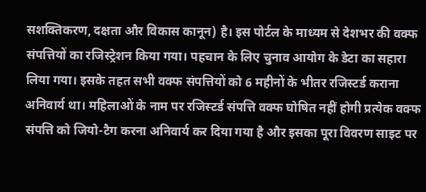सशक्तिकरण, दक्षता और विकास कानून) है। इस पोर्टल के माध्यम से देशभर की वक्फ संपत्तियों का रजिस्ट्रेशन किया गया। पहचान के लिए चुनाव आयोग के डेटा का सहारा लिया गया। इसके तहत सभी वक्फ संपत्तियों को 6 महीनों के भीतर रजिस्टर्ड कराना अनिवार्य था। महिलाओं के नाम पर रजिस्टर्ड संपत्ति वक्फ घोषित नहीं होगी प्रत्येक वक्फ संपत्ति को जियो-टैग करना अनिवार्य कर दिया गया है और इसका पूरा विवरण साइट पर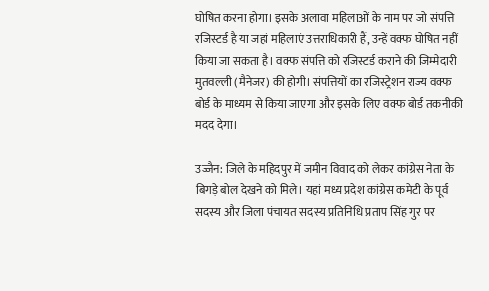घोषित करना होगा। इसके अलावा महिलाओं के नाम पर जो संपत्ति रजिस्टर्ड है या जहां महिलाएं उत्तराधिकारी हैं, उन्हें वक्फ घोषित नहीं किया जा सकता है। वक्फ संपत्ति को रजिस्टर्ड कराने की जिम्मेदारी मुतवल्ली (मैनेजर) की होगी। संपत्तियों का रजिस्ट्रेशन राज्य वक्फ बोर्ड के माध्यम से किया जाएगा और इसके लिए वक्फ बोर्ड तकनीकी मदद देगा।

उज्जैन: जिले के महिदपुर में जमीन विवाद को लेकर कांग्रेस नेता के बिगड़े बोल देखने को मिले। यहां मध्य प्रदेश कांग्रेस कमेटी के पूर्व सदस्य और जिला पंचायत सदस्य प्रतिनिधि प्रताप सिंह गुर पर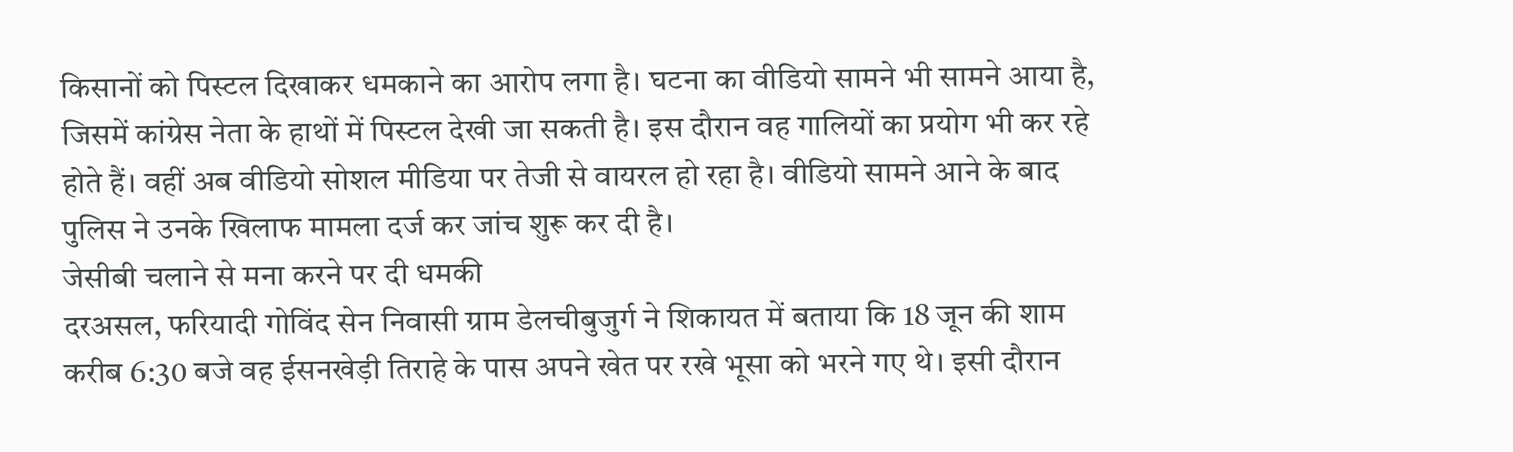किसानों को पिस्टल दिखाकर धमकाने का आरोप लगा है। घटना का वीडियो सामने भी सामने आया है, जिसमें कांग्रेस नेता के हाथों में पिस्टल देखी जा सकती है। इस दौरान वह गालियों का प्रयोग भी कर रहे होते हैं। वहीं अब वीडियो सोशल मीडिया पर तेजी से वायरल हो रहा है। वीडियो सामने आने के बाद पुलिस ने उनके खिलाफ मामला दर्ज कर जांच शुरू कर दी है।
जेसीबी चलाने से मना करने पर दी धमकी
दरअसल, फरियादी गोविंद सेन निवासी ग्राम डेलचीबुजुर्ग ने शिकायत में बताया कि 18 जून की शाम करीब 6:30 बजे वह ईसनखेड़ी तिराहे के पास अपने खेत पर रखे भूसा को भरने गए थे। इसी दौरान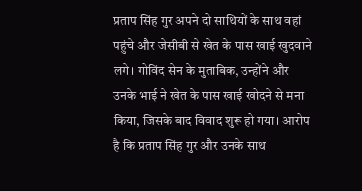प्रताप सिंह गुर अपने दो साथियों के साथ वहां पहुंचे और जेसीबी से खेत के पास खाई खुदवाने लगे। गोविंद सेन के मुताबिक, उन्होंने और उनके भाई ने खेत के पास खाई खोदने से मना किया, जिसके बाद विवाद शुरू हो गया। आरोप है कि प्रताप सिंह गुर और उनके साथ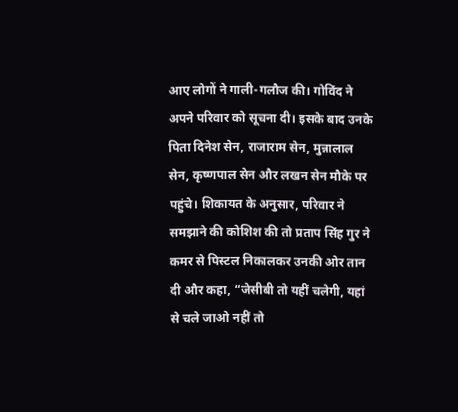आए लोगों ने गाली-गलौज की। गोविंद ने अपने परिवार को सूचना दी। इसके बाद उनके पिता दिनेश सेन, राजाराम सेन, मुन्नालाल सेन, कृष्णपाल सेन और लखन सेन मौके पर पहुंचे। शिकायत के अनुसार, परिवार ने समझाने की कोशिश की तो प्रताप सिंह गुर ने कमर से पिस्टल निकालकर उनकी ओर तान दी और कहा, “जेसीबी तो यहीं चलेगी, यहां से चले जाओ नहीं तो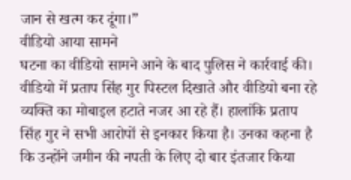जान से खत्म कर दूंगा।”
वीडियो आया सामने
घटना का वीडियो सामने आने के बाद पुलिस ने कार्रवाई की। वीडियो में प्रताप सिंह गुर पिस्टल दिखाते और वीडियो बना रहे व्यक्ति का मोबाइल हटाते नजर आ रहे हैं। हालांकि प्रताप सिंह गुर ने सभी आरोपों से इनकार किया है। उनका कहना है कि उन्होंने जमीन की नपती के लिए दो बार इंतजार किया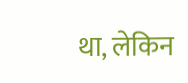था, लेकिन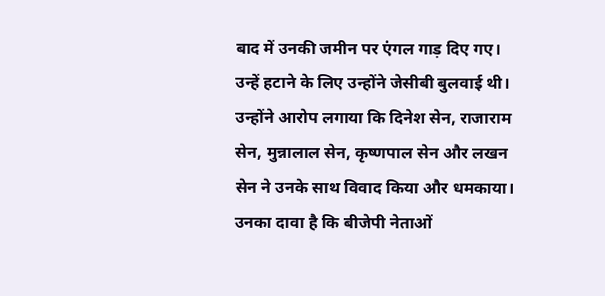बाद में उनकी जमीन पर एंगल गाड़ दिए गए। उन्हें हटाने के लिए उन्होंने जेसीबी बुलवाई थी। उन्होंने आरोप लगाया कि दिनेश सेन, राजाराम सेन, मुन्नालाल सेन, कृष्णपाल सेन और लखन सेन ने उनके साथ विवाद किया और धमकाया। उनका दावा है कि बीजेपी नेताओं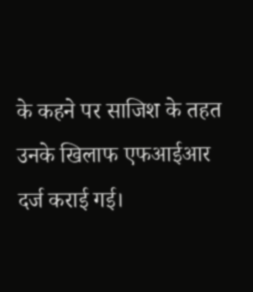के कहने पर साजिश के तहत उनके खिलाफ एफआईआर दर्ज कराई गई।